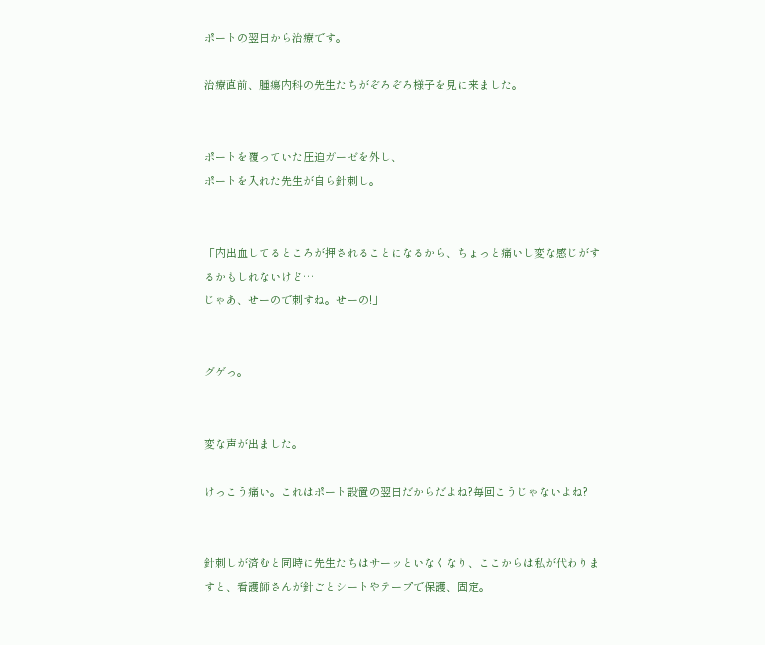ポートの翌日から治療です。

治療直前、腫瘍内科の先生たちがぞろぞろ様子を見に来ました。


ポートを覆っていた圧迫ガーゼを外し、
ポートを入れた先生が自ら針刺し。


「内出血してるところが押されることになるから、ちょっと痛いし変な感じがするかもしれないけど…
じゃあ、せーので刺すね。せーの!」


グゲっ。


変な声が出ました。

けっこう痛い。これはポート設置の翌日だからだよね?毎回こうじゃないよね?


針刺しが済むと同時に先生たちはサーッといなくなり、ここからは私が代わりますと、看護師さんが針ごとシートやテープで保護、固定。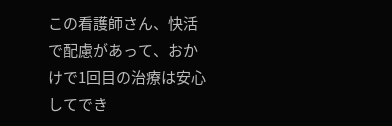この看護師さん、快活で配慮があって、おかけで1回目の治療は安心してでき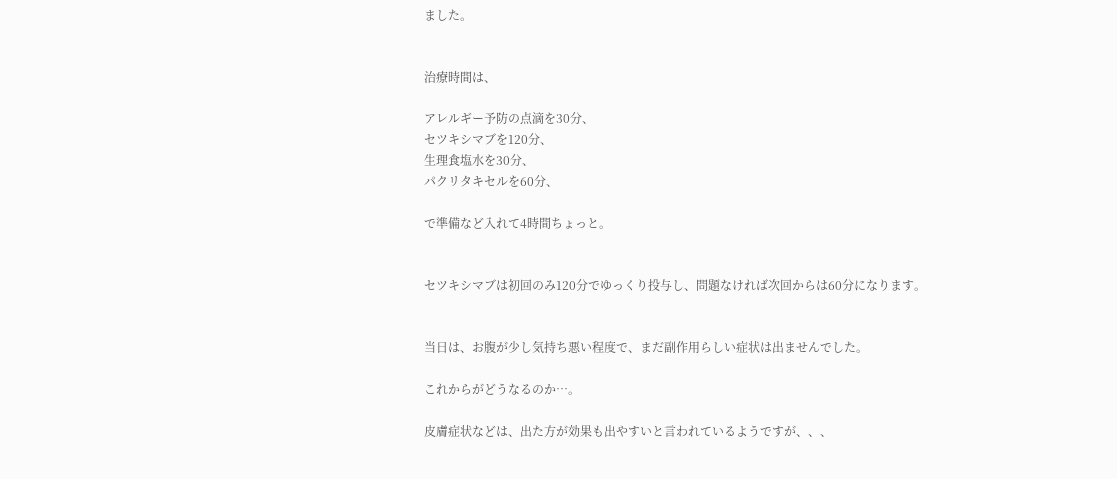ました。


治療時間は、

アレルギー予防の点滴を30分、
セツキシマブを120分、
生理食塩水を30分、
パクリタキセルを60分、

で準備など入れて4時間ちょっと。


セツキシマブは初回のみ120分でゆっくり投与し、問題なければ次回からは60分になります。


当日は、お腹が少し気持ち悪い程度で、まだ副作用らしい症状は出ませんでした。

これからがどうなるのか…。

皮膚症状などは、出た方が効果も出やすいと言われているようですが、、、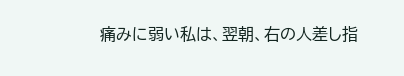痛みに弱い私は、翌朝、右の人差し指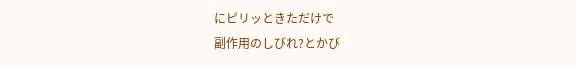にピリッときただけで
副作用のしびれ?とかび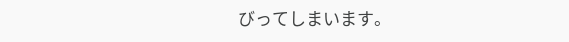びってしまいます。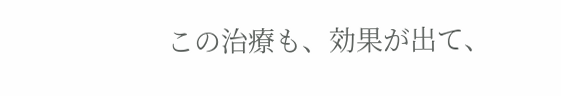この治療も、効果が出て、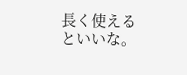長く使えるといいな。